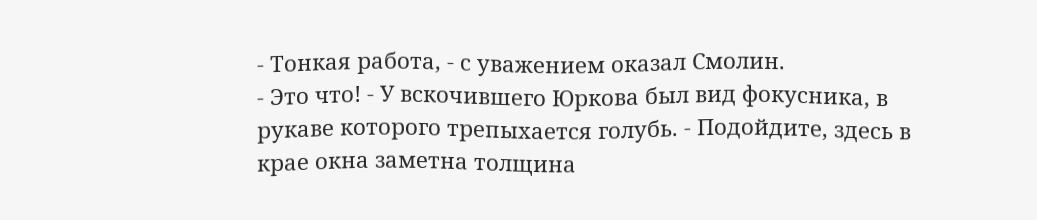- Тонкая работа, - с уважением оказал Смолин.
- Это что! - У вскочившего Юркова был вид фокусника, в рукаве которого трепыхается голубь. - Подойдите, здесь в крае окна заметна толщина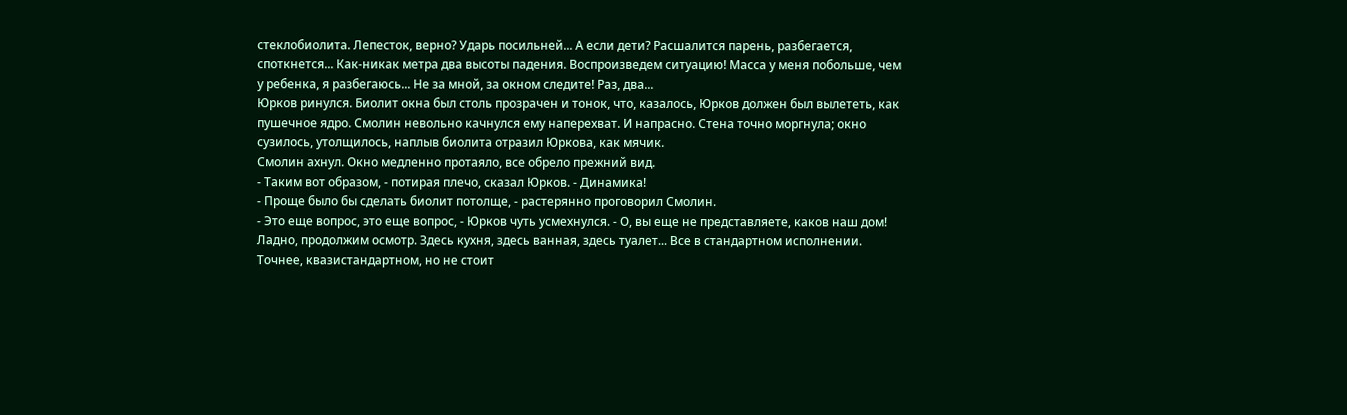стеклобиолита. Лепесток, верно? Ударь посильней... А если дети? Расшалится парень, разбегается, споткнется... Как-никак метра два высоты падения. Воспроизведем ситуацию! Масса у меня побольше, чем у ребенка, я разбегаюсь... Не за мной, за окном следите! Раз, два...
Юрков ринулся. Биолит окна был столь прозрачен и тонок, что, казалось, Юрков должен был вылететь, как пушечное ядро. Смолин невольно качнулся ему наперехват. И напрасно. Стена точно моргнула; окно сузилось, утолщилось, наплыв биолита отразил Юркова, как мячик.
Смолин ахнул. Окно медленно протаяло, все обрело прежний вид.
- Таким вот образом, - потирая плечо, сказал Юрков. - Динамика!
- Проще было бы сделать биолит потолще, - растерянно проговорил Смолин.
- Это еще вопрос, это еще вопрос, - Юрков чуть усмехнулся. - О, вы еще не представляете, каков наш дом! Ладно, продолжим осмотр. Здесь кухня, здесь ванная, здесь туалет... Все в стандартном исполнении. Точнее, квазистандартном, но не стоит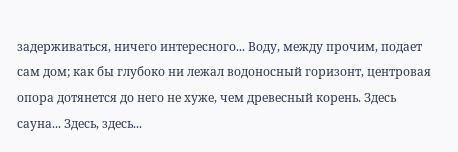задерживаться, ничего интересного... Воду, между прочим, подает сам дом; как бы глубоко ни лежал водоносный горизонт, центровая опора дотянется до него не хуже, чем древесный корень. Здесь сауна... Здесь, здесь...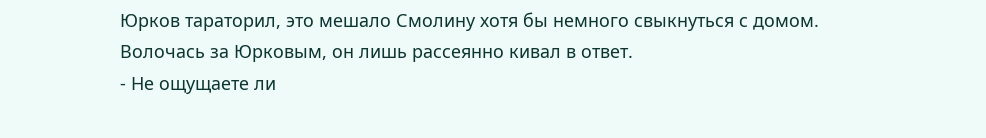Юрков тараторил, это мешало Смолину хотя бы немного свыкнуться с домом. Волочась за Юрковым, он лишь рассеянно кивал в ответ.
- Не ощущаете ли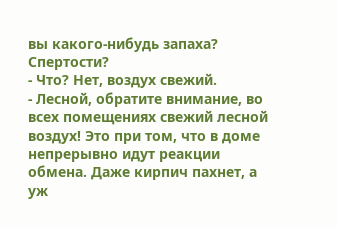вы какого-нибудь запаха? Спертости?
- Что? Нет, воздух свежий.
- Лесной, обратите внимание, во всех помещениях свежий лесной воздух! Это при том, что в доме непрерывно идут реакции обмена. Даже кирпич пахнет, а уж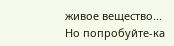живое вещество... Но попробуйте-ка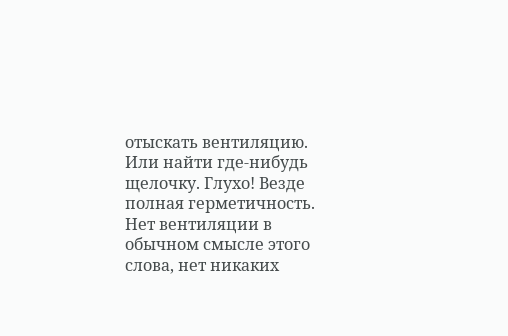отыскать вентиляцию. Или найти где-нибудь щелочку. Глухо! Везде полная герметичность. Нет вентиляции в обычном смысле этого слова, нет никаких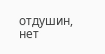отдушин, нет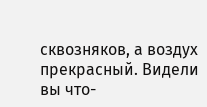сквозняков, а воздух прекрасный. Видели вы что-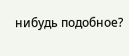нибудь подобное?